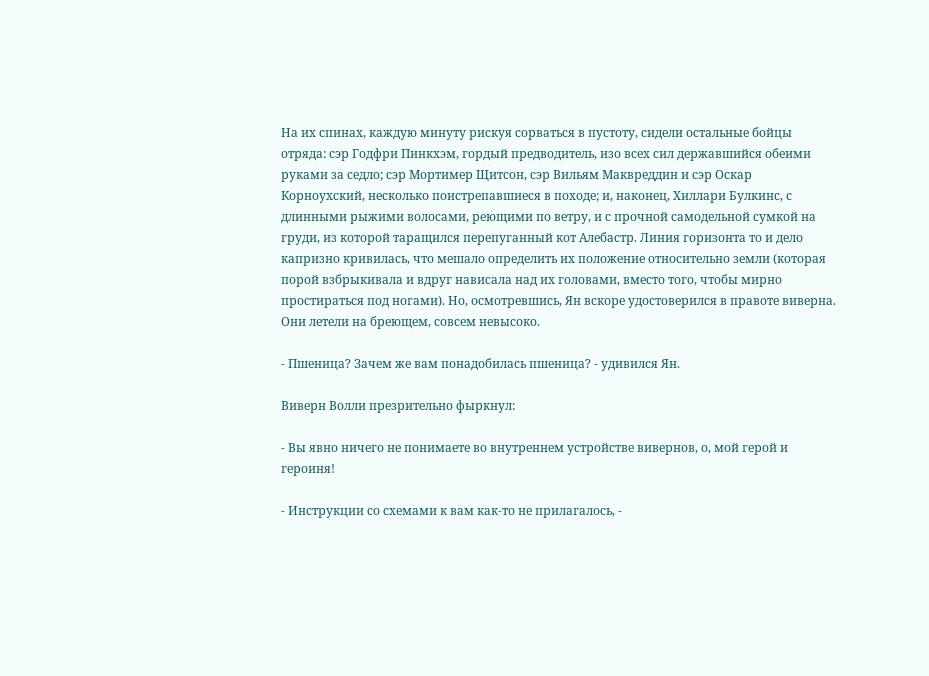На их спинах, каждую минуту рискуя сорваться в пустоту, сидели остальные бойцы отряда: сэр Годфри Пинкхэм, гордый предводитель, изо всех сил державшийся обеими руками за седло; сэр Мортимер Щитсон, сэр Вильям Маквреддин и сэр Оскар Корноухский, несколько поистрепавшиеся в походе; и, наконец, Хиллари Булкинс, с длинными рыжими волосами, реющими по ветру, и с прочной самодельной сумкой на груди, из которой таращился перепуганный кот Алебастр. Линия горизонта то и дело капризно кривилась, что мешало определить их положение относительно земли (которая порой взбрыкивала и вдруг нависала над их головами, вместо того, чтобы мирно простираться под ногами). Но, осмотревшись, Ян вскоре удостоверился в правоте виверна. Они летели на бреющем, совсем невысоко.

- Пшеница? Зачем же вам понадобилась пшеница? - удивился Ян.

Виверн Волли презрительно фыркнул:

- Вы явно ничего не понимаете во внутреннем устройстве вивернов, о, мой герой и героиня!

- Инструкции со схемами к вам как-то не прилагалось, -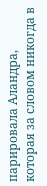парировала Аландра, которая за словом никогда в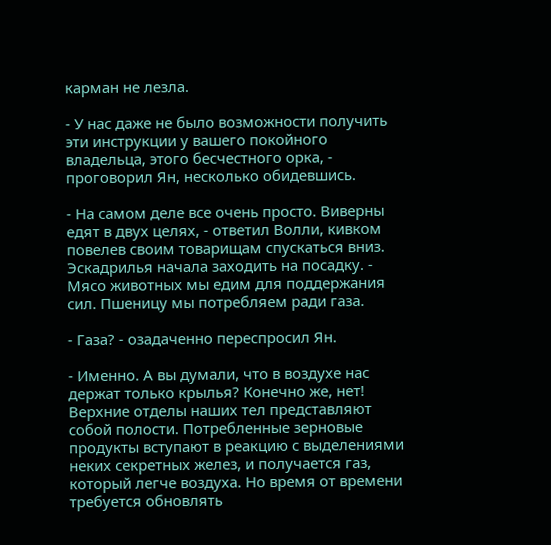карман не лезла.

- У нас даже не было возможности получить эти инструкции у вашего покойного владельца, этого бесчестного орка, - проговорил Ян, несколько обидевшись.

- На самом деле все очень просто. Виверны едят в двух целях, - ответил Волли, кивком повелев своим товарищам спускаться вниз. Эскадрилья начала заходить на посадку. - Мясо животных мы едим для поддержания сил. Пшеницу мы потребляем ради газа.

- Газа? - озадаченно переспросил Ян.

- Именно. А вы думали, что в воздухе нас держат только крылья? Конечно же, нет! Верхние отделы наших тел представляют собой полости. Потребленные зерновые продукты вступают в реакцию с выделениями неких секретных желез, и получается газ, который легче воздуха. Но время от времени требуется обновлять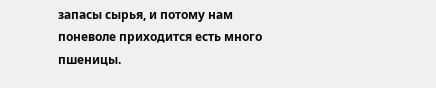запасы сырья, и потому нам поневоле приходится есть много пшеницы.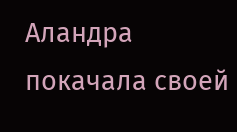Аландра покачала своей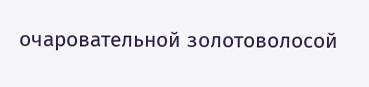очаровательной золотоволосой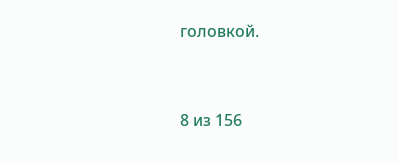головкой.



8 из 156